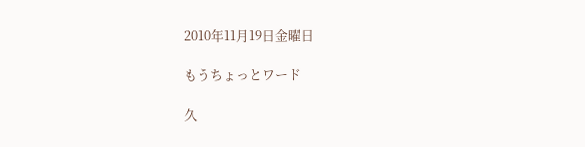2010年11月19日金曜日

もうちょっとワード

久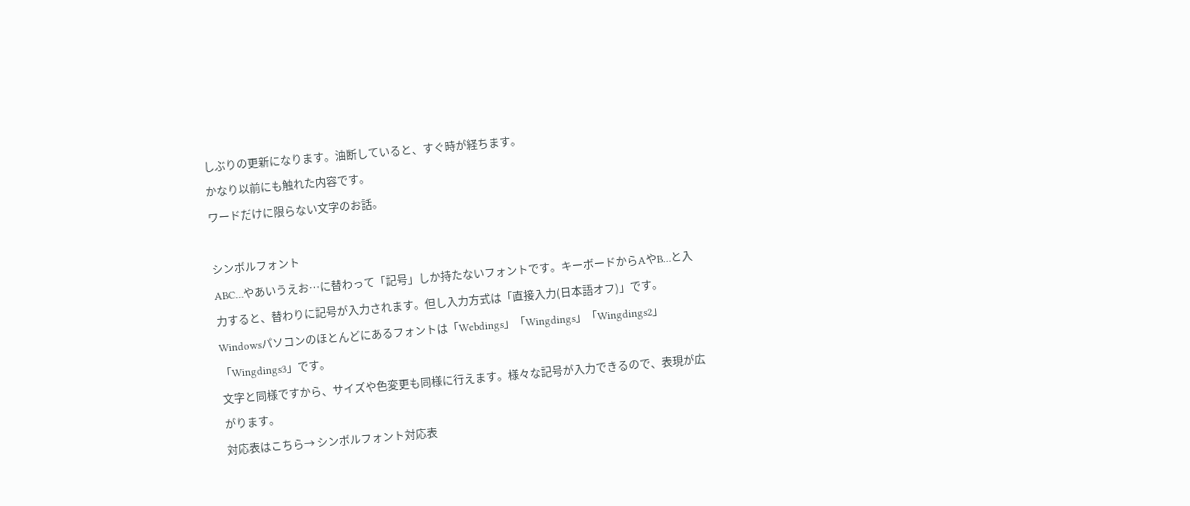しぶりの更新になります。油断していると、すぐ時が経ちます。
かなり以前にも触れた内容です。
ワードだけに限らない文字のお話。

シンボルフォント
ABC…やあいうえお…に替わって「記号」しか持たないフォントです。キーボードからAやB…と入力すると、替わりに記号が入力されます。但し入力方式は「直接入力(日本語オフ)」です。
Windowsパソコンのほとんどにあるフォントは「Webdings」「Wingdings」「Wingdings2」「Wingdings3」です。
文字と同様ですから、サイズや色変更も同様に行えます。様々な記号が入力できるので、表現が広がります。
対応表はこちら→ シンボルフォント対応表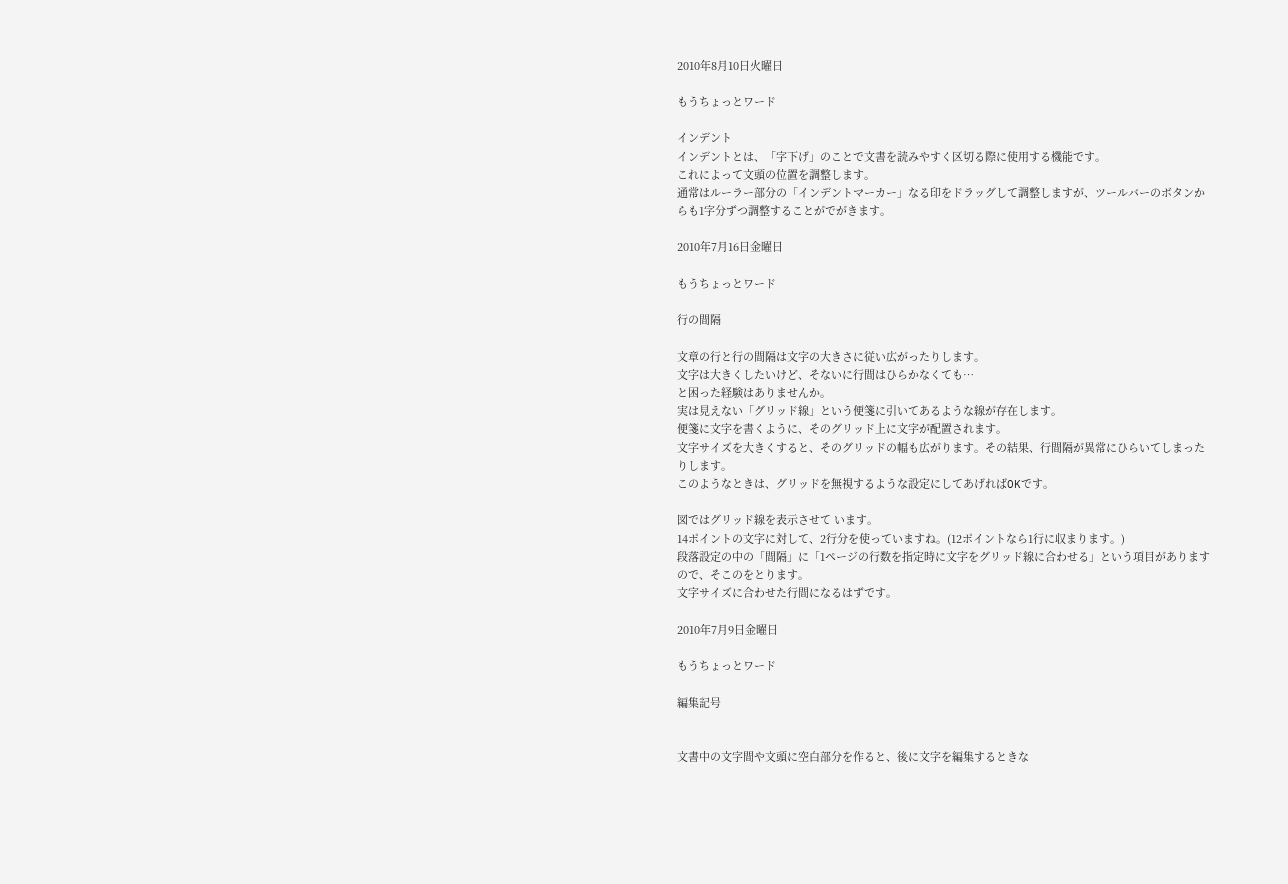2010年8月10日火曜日

もうちょっとワード

インデント
インデントとは、「字下げ」のことで文書を読みやすく区切る際に使用する機能です。
これによって文頭の位置を調整します。
通常はルーラー部分の「インデントマーカー」なる印をドラッグして調整しますが、ツールバーのボタンからも1字分ずつ調整することがでがきます。

2010年7月16日金曜日

もうちょっとワード

行の間隔

文章の行と行の間隔は文字の大きさに従い広がったりします。
文字は大きくしたいけど、そないに行間はひらかなくても…
と困った経験はありませんか。
実は見えない「グリッド線」という便箋に引いてあるような線が存在します。
便箋に文字を書くように、そのグリッド上に文字が配置されます。
文字サイズを大きくすると、そのグリッドの幅も広がります。その結果、行間隔が異常にひらいてしまったりします。
このようなときは、グリッドを無視するような設定にしてあげればOKです。

図ではグリッド線を表示させて います。
14ポイントの文字に対して、2行分を使っていますね。(12ポイントなら1行に収まります。)
段落設定の中の「間隔」に「1ページの行数を指定時に文字をグリッド線に合わせる」という項目がありますので、そこのをとります。
文字サイズに合わせた行間になるはずです。

2010年7月9日金曜日

もうちょっとワード

編集記号


文書中の文字間や文頭に空白部分を作ると、後に文字を編集するときな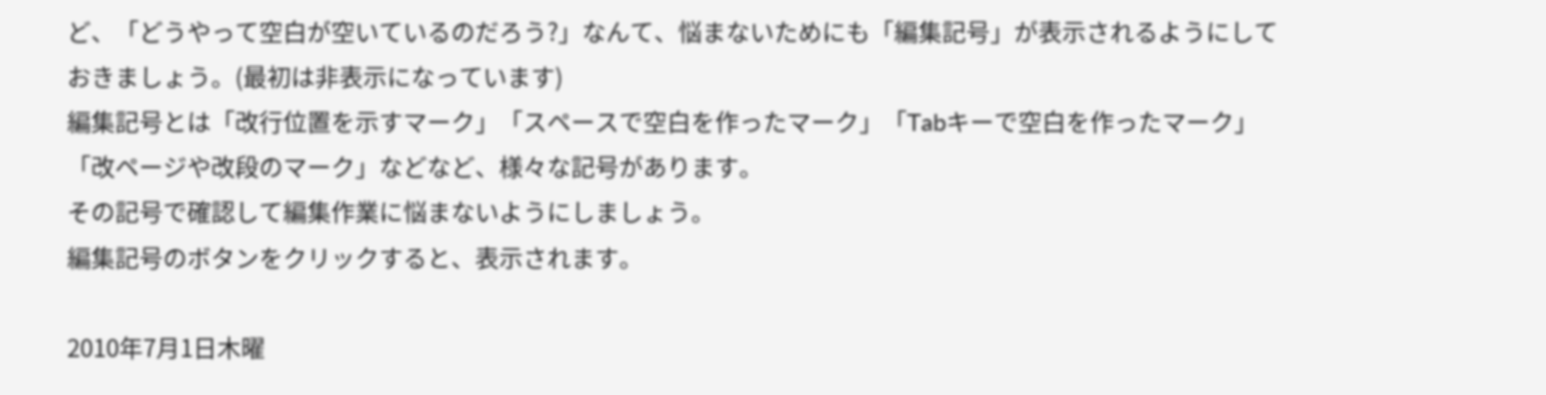ど、「どうやって空白が空いているのだろう?」なんて、悩まないためにも「編集記号」が表示されるようにしておきましょう。(最初は非表示になっています)
編集記号とは「改行位置を示すマーク」「スペースで空白を作ったマーク」「Tabキーで空白を作ったマーク」「改ページや改段のマーク」などなど、様々な記号があります。
その記号で確認して編集作業に悩まないようにしましょう。
編集記号のボタンをクリックすると、表示されます。

2010年7月1日木曜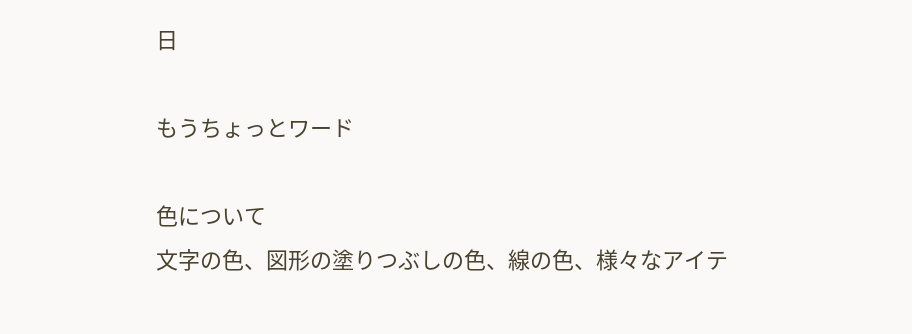日

もうちょっとワード

色について
文字の色、図形の塗りつぶしの色、線の色、様々なアイテ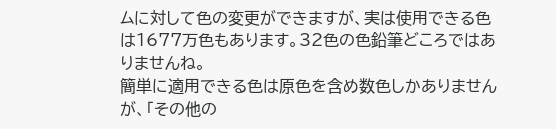ムに対して色の変更ができますが、実は使用できる色は1677万色もあります。32色の色鉛筆どころではありませんね。
簡単に適用できる色は原色を含め数色しかありませんが、「その他の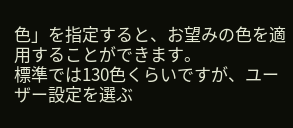色」を指定すると、お望みの色を適用することができます。
標準では130色くらいですが、ユーザー設定を選ぶ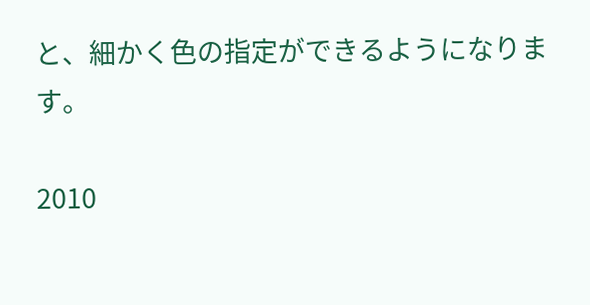と、細かく色の指定ができるようになります。

2010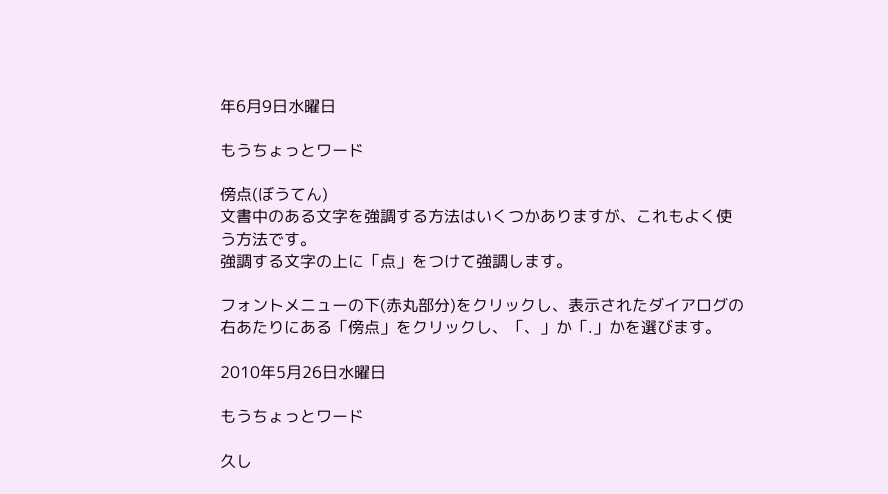年6月9日水曜日

もうちょっとワード

傍点(ぼうてん)
文書中のある文字を強調する方法はいくつかありますが、これもよく使う方法です。
強調する文字の上に「点」をつけて強調します。

フォントメニューの下(赤丸部分)をクリックし、表示されたダイアログの右あたりにある「傍点」をクリックし、「、」か「.」かを選びます。

2010年5月26日水曜日

もうちょっとワード

久し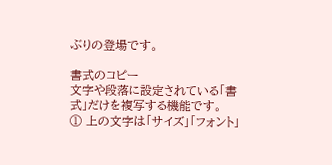ぶりの登場です。

書式のコピー
文字や段落に設定されている「書式」だけを複写する機能です。
① 上の文字は「サイズ」「フォント」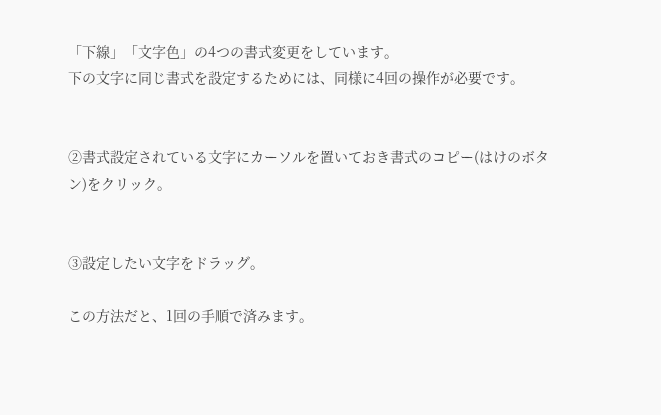「下線」「文字色」の4つの書式変更をしています。
下の文字に同じ書式を設定するためには、同様に4回の操作が必要です。


②書式設定されている文字にカーソルを置いておき書式のコピー(はけのボタン)をクリック。


③設定したい文字をドラッグ。

この方法だと、1回の手順で済みます。